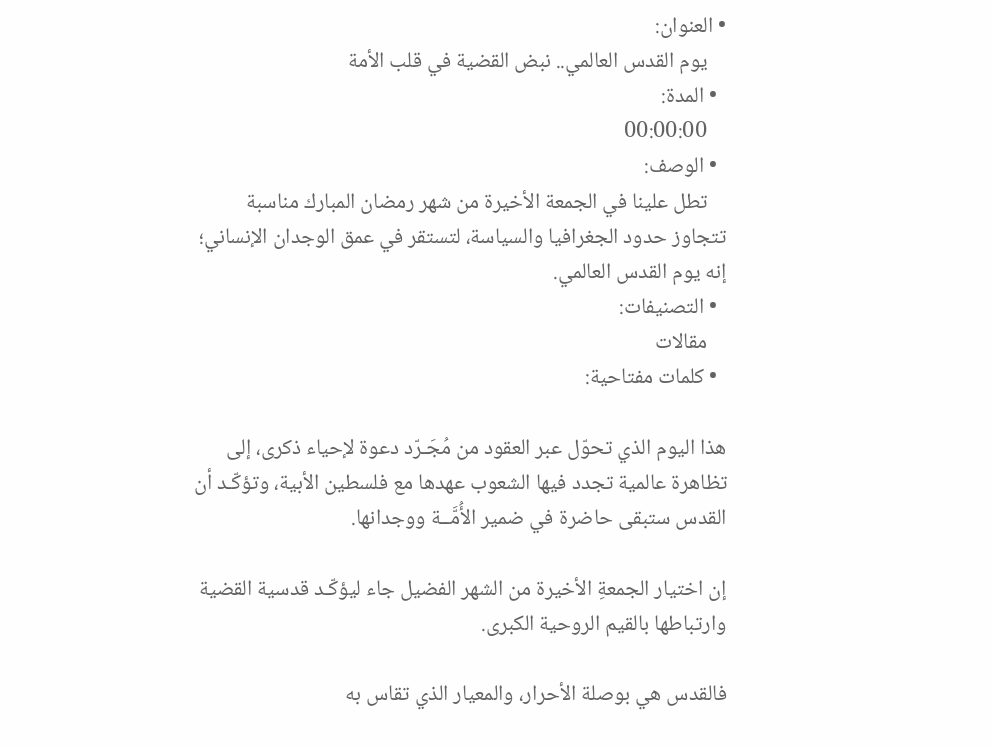• العنوان:
    يوم القدس العالمي.. نبض القضية في قلب الأمة
  • المدة:
    00:00:00
  • الوصف:
    تطل علينا في الجمعة الأخيرة من شهر رمضان المبارك مناسبة تتجاوز حدود الجغرافيا والسياسة، لتستقر في عمق الوجدان الإنساني؛ إنه يوم القدس العالمي.
  • التصنيفات:
    مقالات
  • كلمات مفتاحية:

هذا اليوم الذي تحوّل عبر العقود من مُجَـرّد دعوة لإحياء ذكرى، إلى تظاهرة عالمية تجدد فيها الشعوب عهدها مع فلسطين الأبية، وتؤكّـد أن القدس ستبقى حاضرة في ضمير الأُمَّــة ووجدانها.

إن اختيار الجمعةِ الأخيرة من الشهر الفضيل جاء ليؤكّـد قدسية القضية وارتباطها بالقيم الروحية الكبرى.

فالقدس هي بوصلة الأحرار، والمعيار الذي تقاس به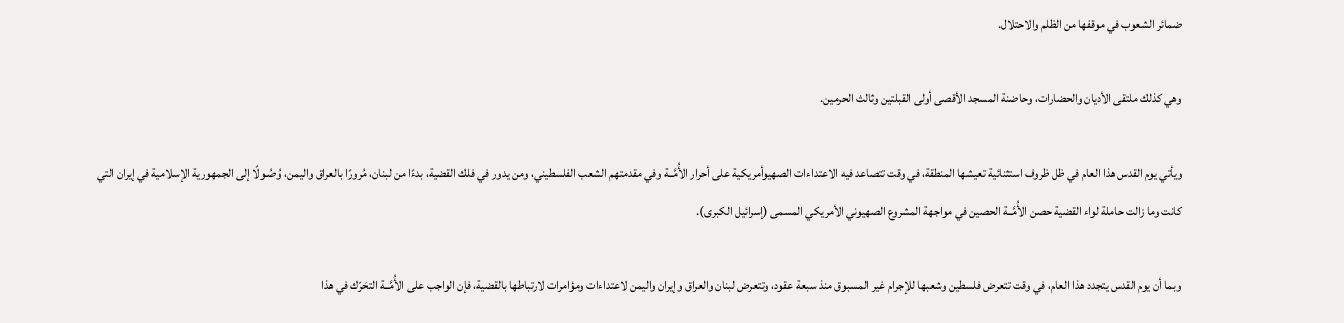ضمائر الشعوب في موقفها من الظلم والاحتلال.

وهي كذلك ملتقى الأديان والحضارات، وحاضنة المسجد الأقصى أولى القبلتين وثالث الحرمين.

ويأتي يوم القدس هذا العام في ظل ظروف استثنائية تعيشها المنطقة، في وقت تتصاعد فيه الاعتداءات الصهيوأمريكية على أحرار الأُمَّــة وفي مقدمتهم الشعب الفلسطيني، ومن يدور في فلك القضية، بدءًا من لبنان، مُرورًا بالعراق واليمن، وُصُـولًا إلى الجمهورية الإسلامية في إيران التي كانت وما زالت حاملة لواء القضية حصن الأُمَّــة الحصين في مواجهة المشروع الصهيوني الأمريكي المسمى (إسرائيل الكبرى).

وبما أن يوم القدس يتجدد هذا العام، في وقت تتعرض فلسطين وشعبها للإجرام غير المسبوق منذ سبعة عقود، وتتعرض لبنان والعراق وإيران واليمن لاعتداءات ومؤامرات لارتباطها بالقضية، فإن الواجب على الأُمَّــة التحَرّك في هذا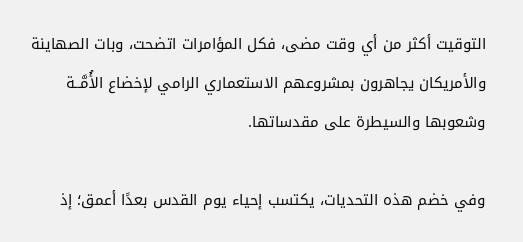التوقيت أكثر من أي وقت مضى، فكل المؤامرات اتضحت، وبات الصهاينة والأمريكان يجاهرون بمشروعهم الاستعماري الرامي لإخضاع الأُمَّــة وشعوبها والسيطرة على مقدساتها.

وفي خضم هذه التحديات، يكتسب إحياء يوم القدس بعدًا أعمق؛ إذ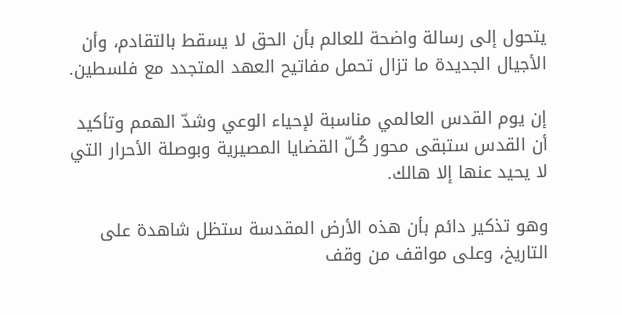يتحول إلى رسالة واضحة للعالم بأن الحق لا يسقط بالتقادم، وأن الأجيال الجديدة ما تزال تحمل مفاتيح العهد المتجدد مع فلسطين.

إن يوم القدس العالمي مناسبة لإحياء الوعي وشدّ الهمم وتأكيد أن القدس ستبقى محور كُـلّ القضايا المصيرية وبوصلة الأحرار التي لا يحيد عنها إلا هالك.

وهو تذكير دائم بأن هذه الأرض المقدسة ستظل شاهدة على التاريخ، وعلى مواقف من وقف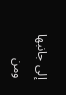إلى جانبها ومن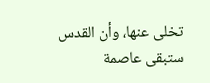تخلى عنها، وأن القدس ستبقى عاصمة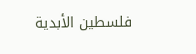فلسطين الأبدية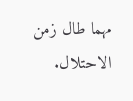مهما طال زمن الاحتلال.